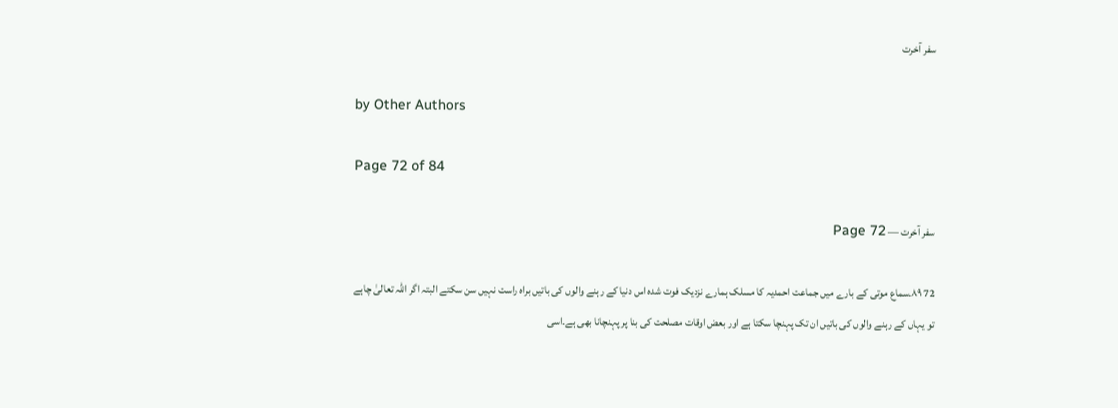سفر آخرت

by Other Authors

Page 72 of 84

سفر آخرت — Page 72

72 ۸۹۔سماع موتی کے بارے میں جماعت احمدیہ کا مسلک ہمارے نزدیک فوت شدہ اس دنیا کے رہنے والوں کی باتیں براہ راست نہیں سن سکتے البتہ اگر اللہ تعالیٰ چاہے تو یہاں کے رہنے والوں کی باتیں ان تک پہنچا سکتا ہے اور بعض اوقات مصلحت کی بنا پر پہنچانا بھی ہے۔اسی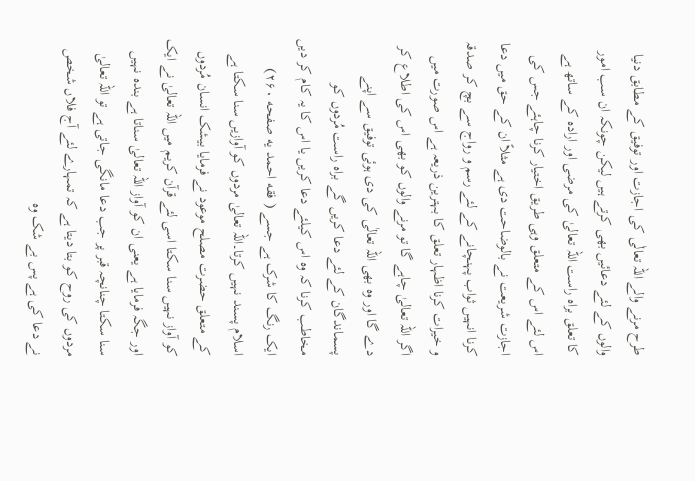طرح مرنے والے اللہ تعالٰی کی اجازت اور توفیق کے مطابق دنیا والوں کے لئے دعائیں بھی کرتے ہیں لیکن چونکہ ان سب امور کا تعلق براہ راست اللہ تعالیٰ کی مرضی اور ارادہ کے ساتھ ہے اس لئے اس کے متعلق وہی طریق اختیار کرنا چاہئے جس کی اجازت شریعت نے بالوضاحت دی ہے مثلاً ان کے حق میں دعا کرنا انہیں ثواب پہنچانے کے لئے رسم و رواج سے بچ کر صدقہ و خیرات کرنا اظہار تعلق کا بہترین ذریعہ ہے اس صورت میں اگر اللہ تعالیٰ چاہے گا تو مرنے والوں کو بھی اس کی اطلاع کر دے گا اور وہ بھی اللہ تعالٰی کی دی ہوئی توفیق سے اپنے پسماندگان کے لئے دعا کریں گے براہ راست مُردوں کو مخاطب کرنا کہ وہ اس کیلئے دعا کریں یا اس کا یہ کام کر دیں ایک رنگ کا شرک ہے جسے ( فقه احمد یه صفحه ۲۶۰) اسلام پسند نہیں کرتا۔اللہ تعالیٰ مردوں کو آوازیں سنا سکتا ہے کے متعلق حضرت مصلح موعود نے فرمایا بیشک انسان مُردوں کو آواز نہیں سنا سکتا اسی لئے قرآن کریم میں اللہ تعالیٰ نے ایک اور جگہ فرمایا ہے یعنی ان کو آواز اللہ تعالیٰ سناتا ہے بندہ نہیں سنا سکتا چنانچہ قبر پر جب دعا مانگی جاتی ہے تو اللہ تعالیٰ مردوں کی روح کو بتا دیتا ہے کہ تمہارے لئے آج فلاں شخص نے دعا کی ہے پس بے شک وہ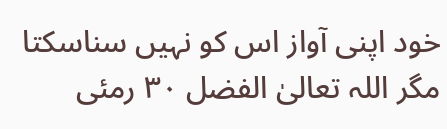خود اپنی آواز اس کو نہیں سناسکتا مگر اللہ تعالیٰ الفضل ۳۰ رمئی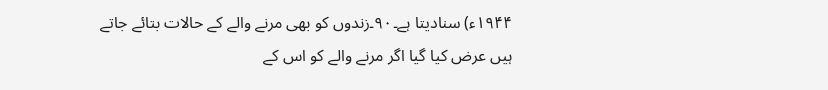۱۹۴۴ء) سنادیتا ہے۔۹۰۔زندوں کو بھی مرنے والے کے حالات بتائے جاتے ہیں عرض کیا گیا اگر مرنے والے کو اس کے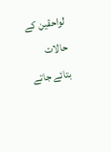لواحقین کے حالات بتائے جاتے